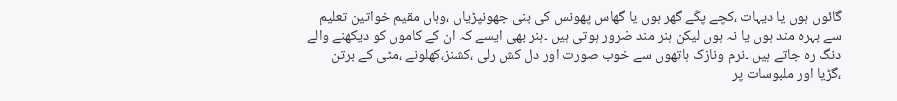گائوں ہوں یا دیہات ،کچے پکّے گھر ہوں یا گھاس پھونس کی بنی جھونپڑیاں ،وہاں مقیم خواتین تعلیم سے بہرہ مند ہوں یا نہ ہوں لیکن ہنر مند ضرور ہوتی ہیں ۔ہنر بھی ایسے کہ ان کے کاموں کو دیکھنے والے دنگ رہ جاتے ہیں ۔نرم ونازک ہاتھوں سے خوب صورت اور دل کش رلی ،کشنز،کھلونے ،مٹی کے برتن ،گڑیا اور ملبوسات پر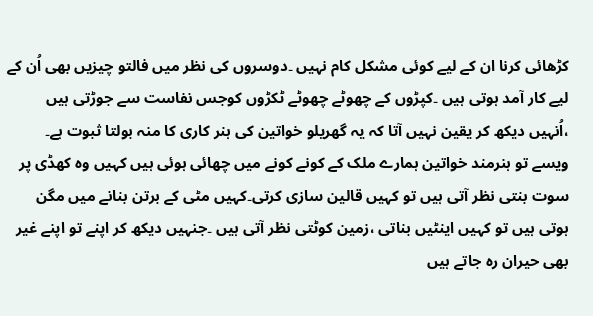کڑھائی کرنا ان کے لیے کوئی مشکل کام نہیں ۔دوسروں کی نظر میں فالتو چیزیں بھی اُن کے لیے کار آمد ہوتی ہیں ۔کپڑوں کے چھوٹے چھوٹے ٹکڑوں کوجس نفاست سے جوڑتی ہیں ،اُنہیں دیکھ کر یقین نہیں آتا کہ یہ گھریلو خواتین کی ہنر کاری کا منہ بولتا ثبوت ہے۔
ویسے تو ہنرمند خواتین ہمارے ملک کے کونے کونے میں چھائی ہوئی ہیں کہیں وہ کھڈی پر سوت بنتی نظر آتی ہیں تو کہیں قالین سازی کرتی۔کہیں مٹی کے برتن بنانے میں مگن ہوتی ہیں تو کہیں اینٹیں بناتی ،زمین کوٹتی نظر آتی ہیں ۔جنہیں دیکھ کر اپنے تو اپنے غیر بھی حیران رہ جاتے ہیں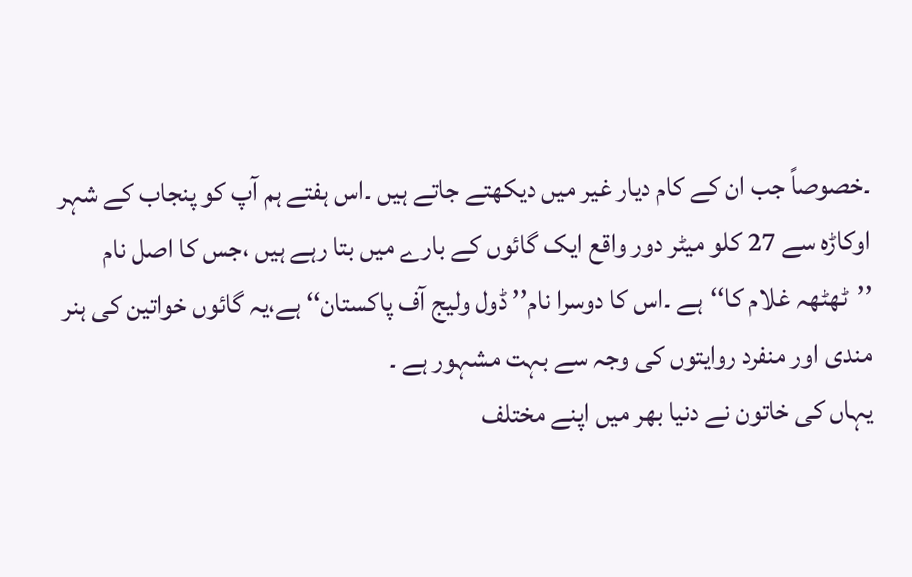۔خصوصاً جب ان کے کام دیار غیر میں دیکھتے جاتے ہیں ۔اس ہفتے ہم آپ کو پنجاب کے شہر اوکاڑہ سے 27 کلو میٹر دور واقع ایک گائوں کے بارے میں بتا رہے ہیں ،جس کا اصل نام ’’ٹھٹھہ غلام کا‘‘ہے ۔اس کا دوسرا نام’’ ڈول ولیج آف پاکستان‘‘ ہے،یہ گائوں خواتین کی ہنر مندی اور منفرد روایتوں کی وجہ سے بہت مشہور ہے ۔
یہاں کی خاتون نے دنیا بھر میں اپنے مختلف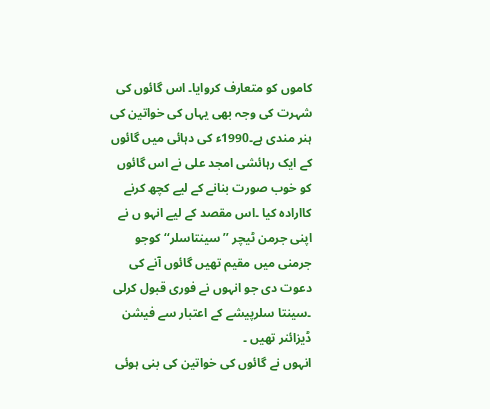کاموں کو متعارف کروایا۔ اس گائوں کی شہرت کی وجہ بھی یہاں کی خواتین کی ہنر مندی ہے۔1990ء کی دہائی میں گائوں کے ایک رہائشی امجد علی نے اس گائوں کو خوب صورت بنانے کے لیے کچھ کرنے کاارادہ کیا ۔اس مقصد کے لیے انہو ں نے اپنی جرمن ٹیچر ’’سینتاسلر‘‘ کوجو جرمنی میں مقیم تھیں گائوں آنے کی دعوت دی جو انہوں نے فوری قبول کرلی ۔سینتا سلرپیشے کے اعتبار سے فیشن ڈیزائنر تھیں ۔
انہوں نے گائوں کی خواتین کی بنی ہوئی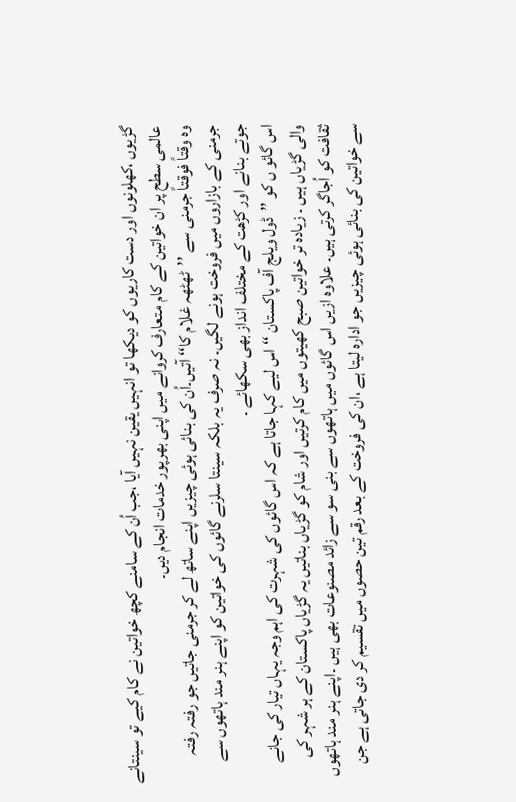گڑیوں ،کھلونوں اور دست کاریوں کو دیکھا تو انہیں یقین نہیں آیا ،جب اُن کے سامنے کچھ خواتین نے کام کیے تو سینتانے عالمی سطح پر ان خواتین کے کام متعارف کروانے میں اپنی بھرپور خدمات انجام دیں۔
وہ وقتاً فوقتاً جرمنی سے ’’ٹھٹھہ غلام کا‘‘ آتیں۔اُن کی بنائی ہوئی چیزیں اپنے ساتھ لے کر جرمنی جاتیں جو رفتہ رفتہ جرمنی کے بازاروں میں فروخت ہونے لگیں۔ نہ صرف یہ بلکہ سینتا سلرنے گائوں کی خواتین کو اپنے ہنر مند ہاتھوں سے جوتے بنانے اور کڑھت کے مختلف انداز بھی سکھائے ۔
اس گائو ں کو ’’ڈول ویلج آف پاکستان ‘‘ اس لیے کہا جاتا ہے کہ اس گائوں کی شہرت کی اہم وجہ یہاں تیار کی جانے والی گڑیاں ہیں ۔ زیادہ تر خواتین صبح کھیتوں میں کام کرتیں اور شام کو گڑیاں بناتیں یہ گڑیاں پاکستان کے ہر شہر کی ثقافت کو اُجاگر کرتی ہیں۔ علاوہ ازیں اس گائوں میں ہاتھوں سے بنی سو سے زائد مصنوعات بھی ہیں ۔اپنے ہنر مند ہاتھوں سے خواتین کی بنائی ہوئی چیزیں جو ادارہ لیتا ہے ،ان کی فروخت کے بعد رقم تین حصوں میں تقسیم کر دی جاتی ہے جن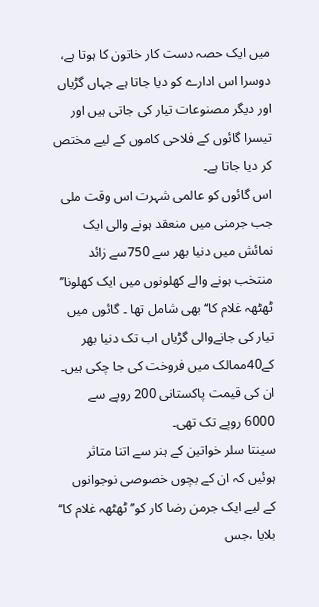میں ایک حصہ دست کار خاتون کا ہوتا ہے، دوسرا اس ادارے کو دیا جاتا ہے جہاں گڑیاں اور دیگر مصنوعات تیار کی جاتی ہیں اور تیسرا گائوں کے فلاحی کاموں کے لیے مختص کر دیا جاتا ہے۔
اس گائوں کو عالمی شہرت اس وقت ملی جب جرمنی میں منعقد ہونے والی ایک نمائش میں دنیا بھر سے 750سے زائد منتخب ہونے والے کھلونوں میں ایک کھلونا’’ ٹھٹھہ غلام کا‘‘ بھی شامل تھا ۔ گائوں میں تیار کی جانےوالی گڑیاں اب تک دنیا بھر کے40ممالک میں فروخت کی جا چکی ہیں۔ ان کی قیمت پاکستانی 200 روپے سے 6000 روپے تک تھی۔
سینتا سلر خواتین کے ہنر سے اتنا متاثر ہوئیں کہ ان کے بچوں خصوصی نوجوانوں کے لیے ایک جرمن رضا کار کو’’ ٹھٹھہ غلام کا‘‘ بلایا ،جس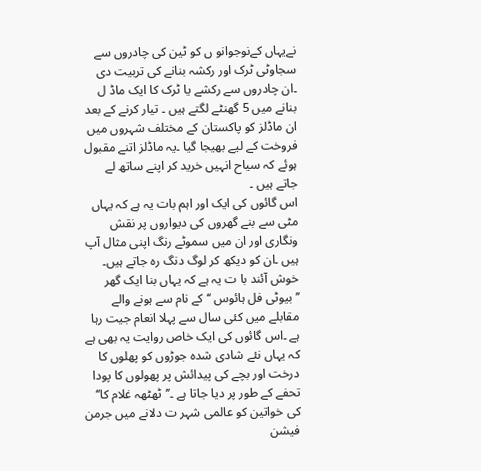نےیہاں کےنوجوانو ں کو ٹین کی چادروں سے سجاوٹی ٹرک اور رکشہ بنانے کی تربیت دی ۔ان چادروں سے رکشے یا ٹرک کا ایک ماڈ ل بنانے میں 5 گھنٹے لگتے ہیں ۔ تیار کرنے کے بعد ان ماڈلز کو پاکستان کے مختلف شہروں میں فروخت کے لیے بھیجا گیا ۔یہ ماڈلز اتنے مقبول ہوئے کہ سیاح انہیں خرید کر اپنے ساتھ لے جاتے ہیں ۔
اس گائوں کی ایک اور اہم بات یہ ہے کہ یہاں مٹی سے بنے گھروں کی دیواروں پر نقش ونگاری اور ان میں سموٹے رنگ اپنی مثال آپ ہیں ۔ان کو دیکھ کر لوگ دنگ رہ جاتے ہیں۔ خوش آئند با ت یہ ہے کہ یہاں بنا ایک گھر ’’بیوٹی فل ہائوس ‘‘ کے نام سے ہونے والے مقابلے میں کئی سال سے پہلا انعام جیت رہا ہے ۔اس گائوں کی ایک خاص روایت یہ بھی ہے کہ یہاں نئے شادی شدہ جوڑوں کو پھلوں کا درخت اور بچے کی پیدائش پر پھولوں کا پودا تحفے کے طور پر دیا جاتا ہے ۔’’ٹھٹھہ غلام کا‘‘ کی خواتین کو عالمی شہر ت دلانے میں جرمن فیشن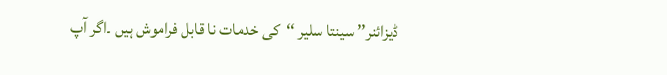ڈیزائنر’’ سینتا سلیر ‘‘کی خدمات نا قابل فراموش ہیں ۔اگر آپ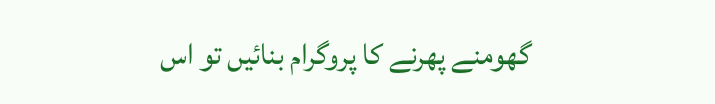گھومنے پھرنے کا پروگرام بنائیں تو اس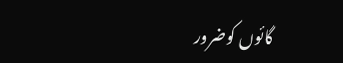گائوں کوضرور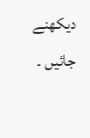دیکھنے جائیں ۔